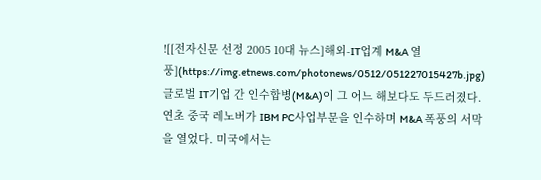![[전자신문 선정 2005 10대 뉴스]해외-IT업계 M&A 열풍](https://img.etnews.com/photonews/0512/051227015427b.jpg)
글로벌 IT기업 간 인수합병(M&A)이 그 어느 해보다도 두드러졌다. 연초 중국 레노버가 IBM PC사업부문을 인수하며 M&A 폭풍의 서막을 열었다. 미국에서는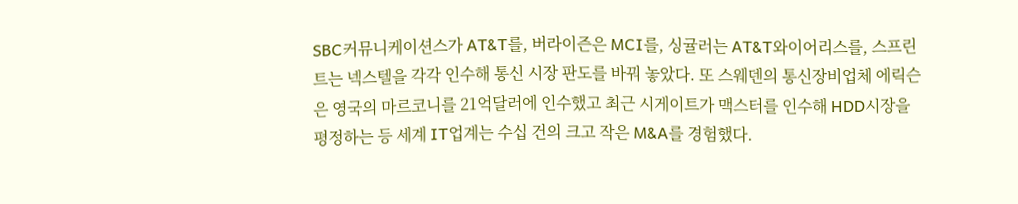SBC커뮤니케이션스가 AT&T를, 버라이즌은 MCI를, 싱귤러는 AT&T와이어리스를, 스프린트는 넥스텔을 각각 인수해 통신 시장 판도를 바꿔 놓았다. 또 스웨덴의 통신장비업체 에릭슨은 영국의 마르코니를 21억달러에 인수했고 최근 시게이트가 맥스터를 인수해 HDD시장을 평정하는 등 세계 IT업계는 수십 건의 크고 작은 M&A를 경험했다.